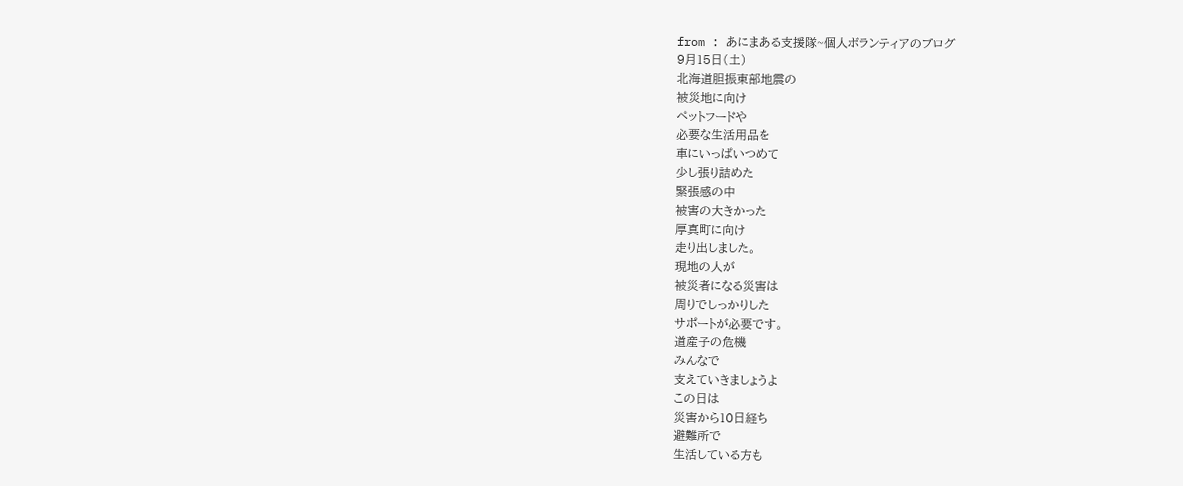from : あにまある支援隊~個人ボランティアのブログ
9月15日(土)
北海道胆振東部地震の
被災地に向け
ペットフードや
必要な生活用品を
車にいっぱいつめて
少し張り詰めた
緊張感の中
被害の大きかった
厚真町に向け
走り出しました。
現地の人が
被災者になる災害は
周りでしっかりした
サポートが必要です。
道産子の危機
みんなで
支えていきましょうよ
この日は
災害から10日経ち
避難所で
生活している方も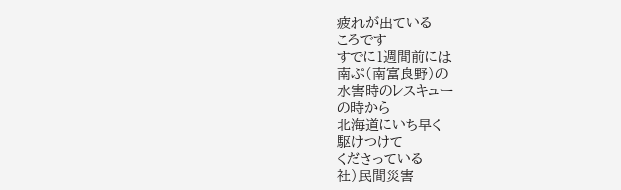疲れが出ている
ころです
すでに1週間前には
南ぷ(南富良野)の
水害時のレスキュー
の時から
北海道にいち早く
駆けつけて
くださっている
社)民間災害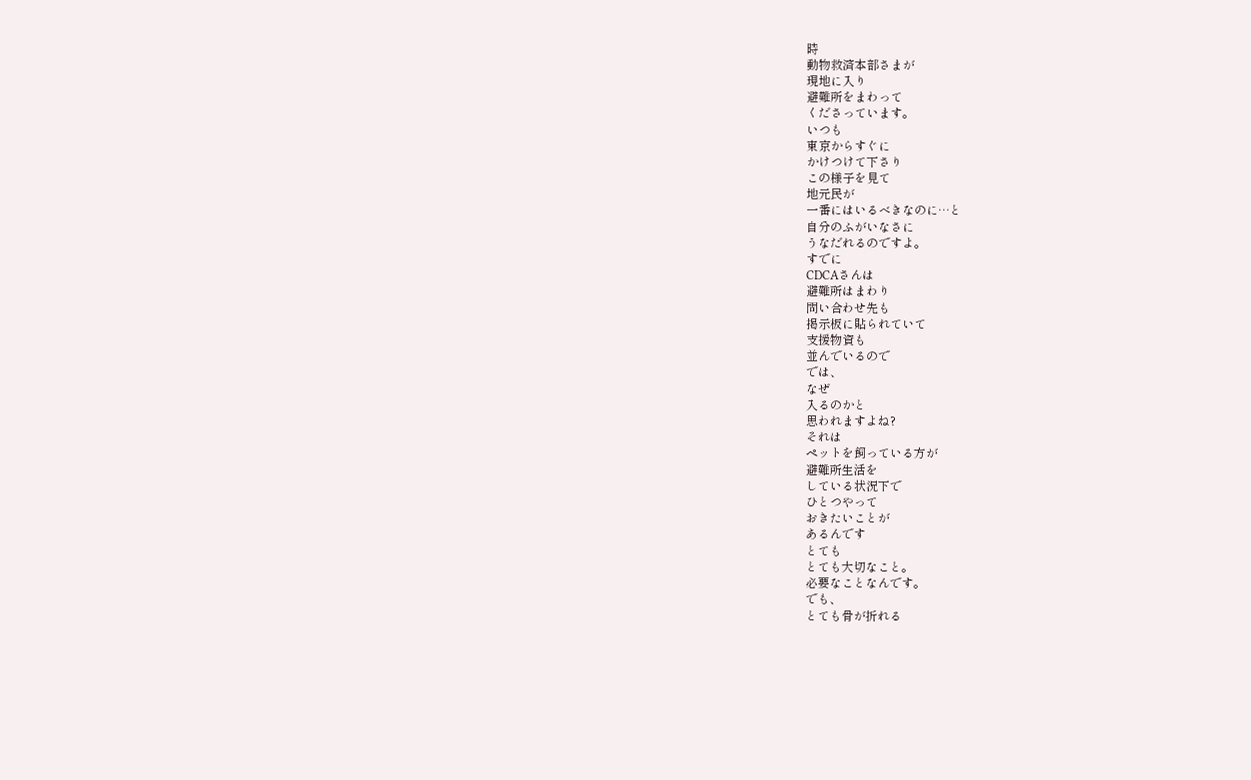時
動物救済本部さまが
現地に入り
避難所をまわって
くださっています。
いつも
東京からすぐに
かけつけて下さり
この様子を見て
地元民が
一番にはいるべきなのに…と
自分のふがいなさに
うなだれるのですよ。
すでに
CDCAさんは
避難所はまわり
問い合わせ先も
掲示板に貼られていて
支援物資も
並んでいるので
では、
なぜ
入るのかと
思われますよね?
それは
ペットを飼っている方が
避難所生活を
している状況下で
ひとつやって
おきたいことが
あるんです
とても
とても大切なこと。
必要なことなんです。
でも、
とても骨が折れる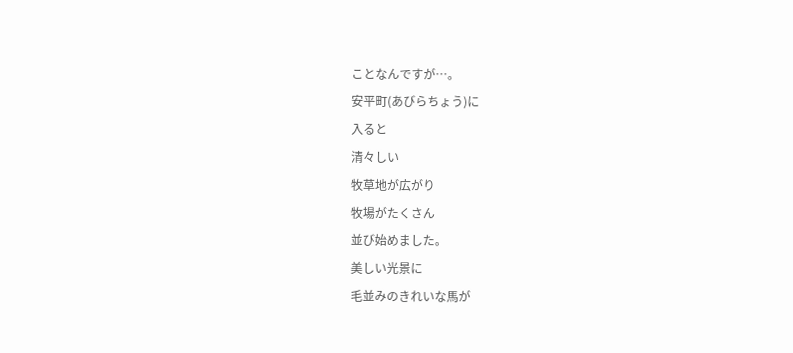ことなんですが…。
安平町(あびらちょう)に
入ると
清々しい
牧草地が広がり
牧場がたくさん
並び始めました。
美しい光景に
毛並みのきれいな馬が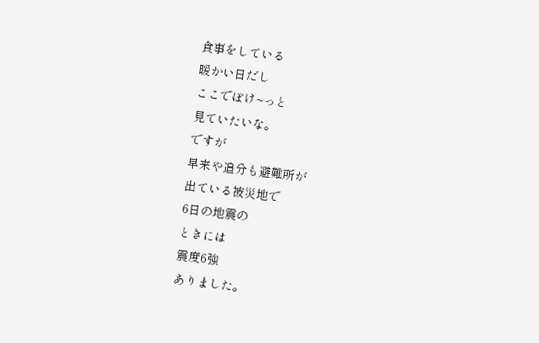食事をしている
暖かい日だし
ここでぼけ~っと
見ていたいな。
ですが
早来や追分も避難所が
出ている被災地で
6日の地震の
ときには
震度6強
ありました。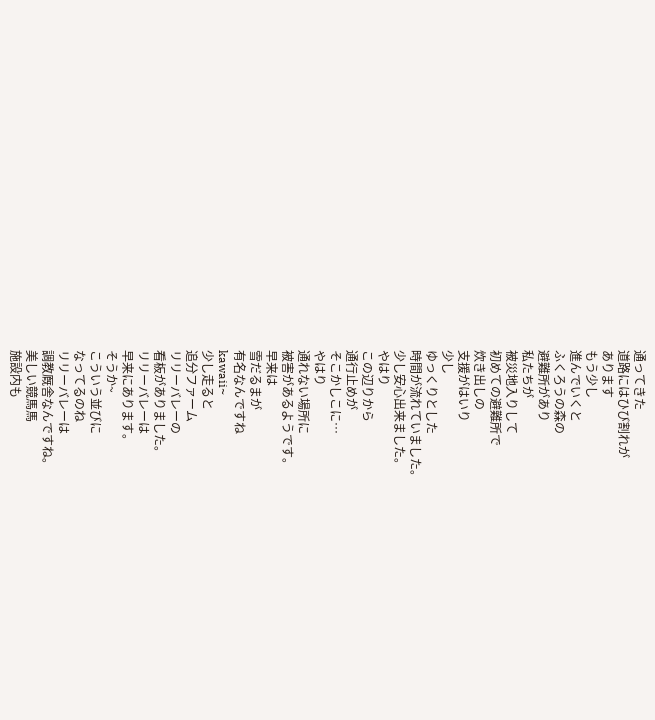通ってきた
道路にはひび割れが
あります
もう少し
進んでいくと
ふくろうの森の
避難所があり
私たちが
被災地入りして
初めての避難所で
炊き出しの
支援がはいり
少し
ゆっくりとした
時間が流れていました。
少し安心出来ました。
やはり
この辺りから
通行止めが
そこかしこに…
やはり
通れない場所に
被害があるようです。
早来は
雪だるまが
有名なんですね
kawaii~
少し走ると
追分ファーム
リリーバレーの
看板がありました。
リリーバレーは
早来にあります。
そうか~
こういう並びに
なってるのね
リリーバレーは
調教厩舎なんですね。
美しい競馬馬
施設内も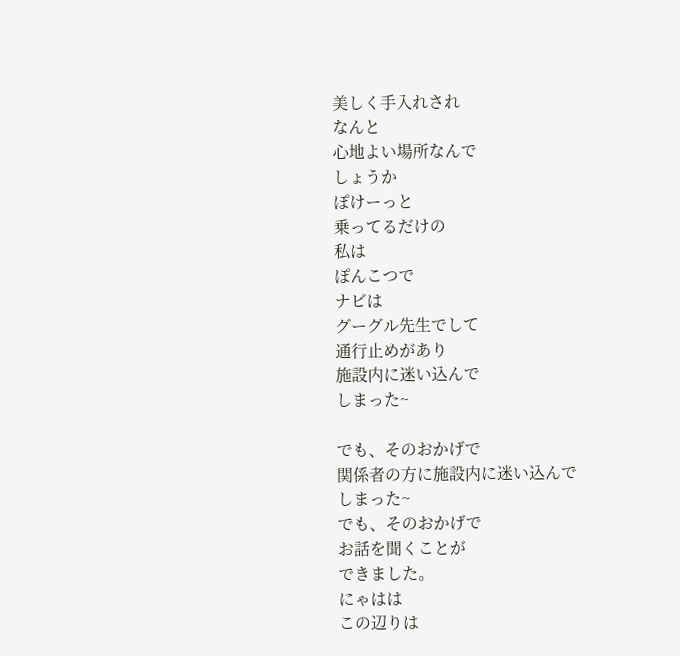美しく手入れされ
なんと
心地よい場所なんで
しょうか
ぽけーっと
乗ってるだけの
私は
ぽんこつで
ナビは
グーグル先生でして
通行止めがあり
施設内に迷い込んで
しまった~

でも、そのおかげで
関係者の方に施設内に迷い込んで
しまった~
でも、そのおかげで
お話を聞くことが
できました。
にゃはは
この辺りは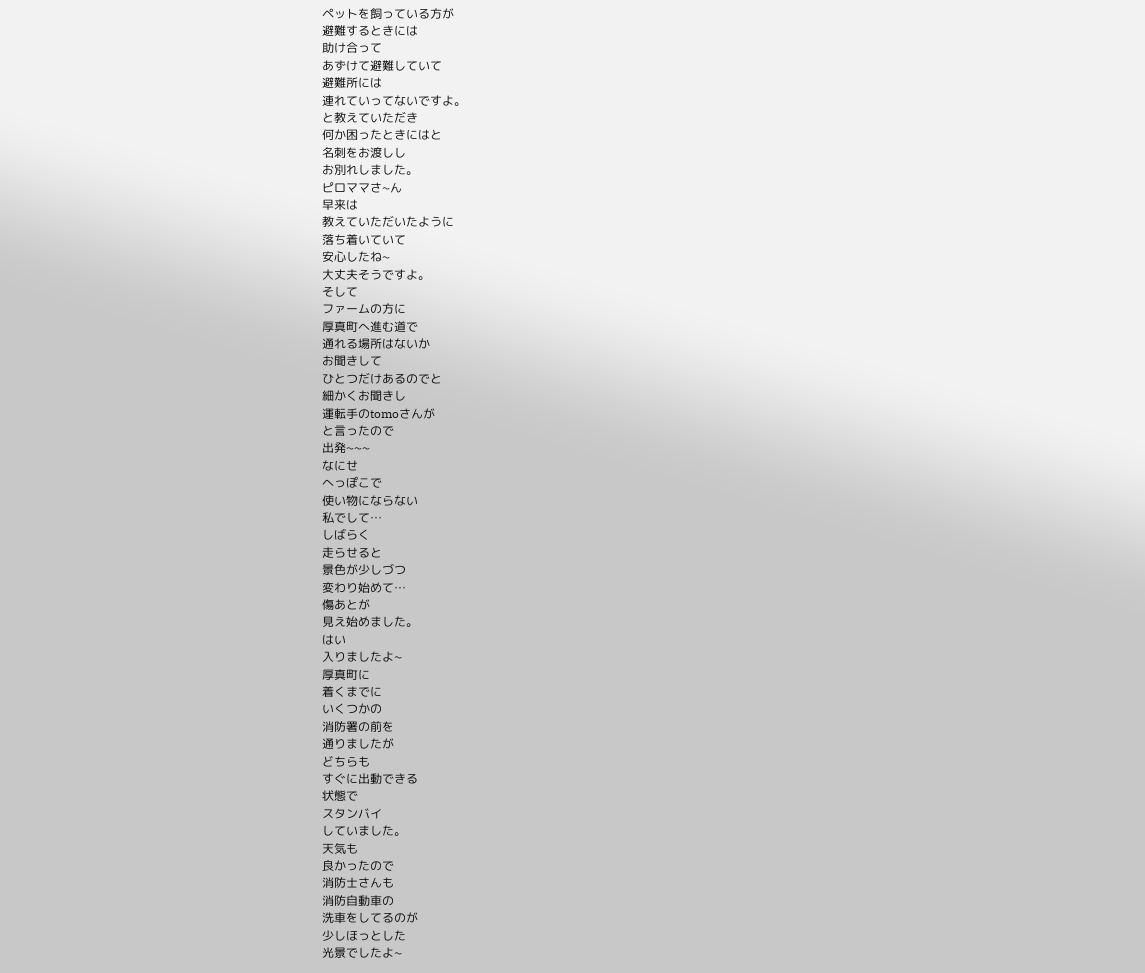ペットを飼っている方が
避難するときには
助け合って
あずけて避難していて
避難所には
連れていってないですよ。
と教えていただき
何か困ったときにはと
名刺をお渡しし
お別れしました。
ピロママさ~ん
早来は
教えていただいたように
落ち着いていて
安心したね~
大丈夫そうですよ。
そして
ファームの方に
厚真町へ進む道で
通れる場所はないか
お聞きして
ひとつだけあるのでと
細かくお聞きし
運転手のtomoさんが
と言ったので
出発~~~
なにせ
へっぽこで
使い物にならない
私でして…
しばらく
走らせると
景色が少しづつ
変わり始めて…
傷あとが
見え始めました。
はい
入りましたよ~
厚真町に
着くまでに
いくつかの
消防署の前を
通りましたが
どちらも
すぐに出動できる
状態で
スタンバイ
していました。
天気も
良かったので
消防士さんも
消防自動車の
洗車をしてるのが
少しほっとした
光景でしたよ~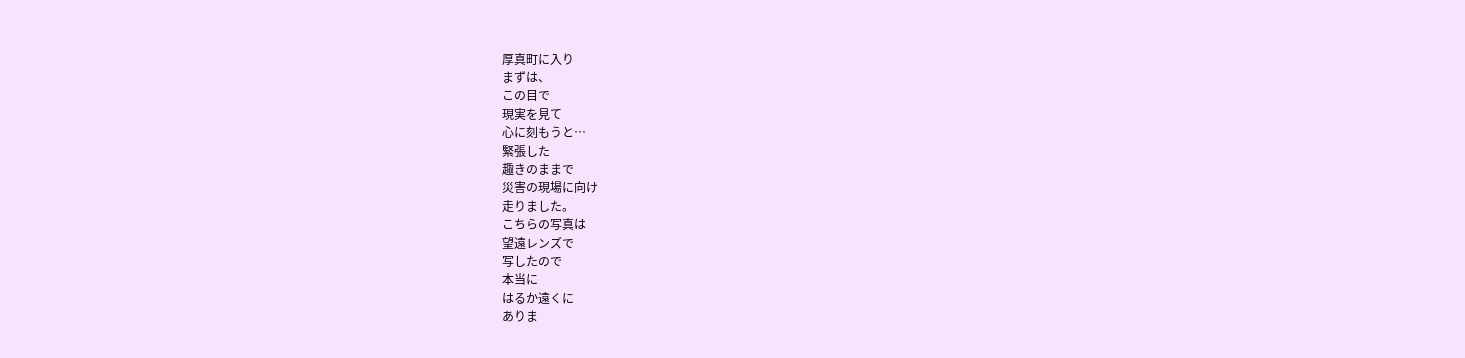厚真町に入り
まずは、
この目で
現実を見て
心に刻もうと…
緊張した
趣きのままで
災害の現場に向け
走りました。
こちらの写真は
望遠レンズで
写したので
本当に
はるか遠くに
ありま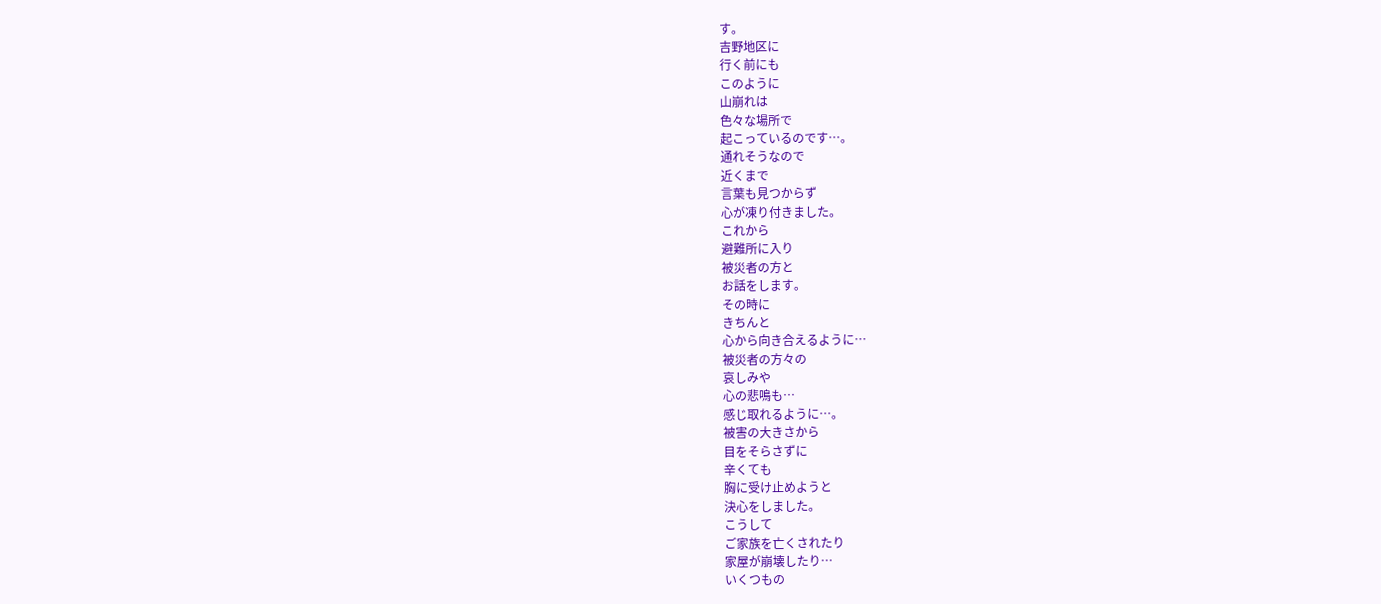す。
吉野地区に
行く前にも
このように
山崩れは
色々な場所で
起こっているのです…。
通れそうなので
近くまで
言葉も見つからず
心が凍り付きました。
これから
避難所に入り
被災者の方と
お話をします。
その時に
きちんと
心から向き合えるように…
被災者の方々の
哀しみや
心の悲鳴も…
感じ取れるように…。
被害の大きさから
目をそらさずに
辛くても
胸に受け止めようと
決心をしました。
こうして
ご家族を亡くされたり
家屋が崩壊したり…
いくつもの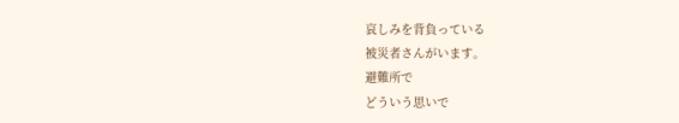哀しみを背負っている
被災者さんがいます。
避難所で
どういう思いで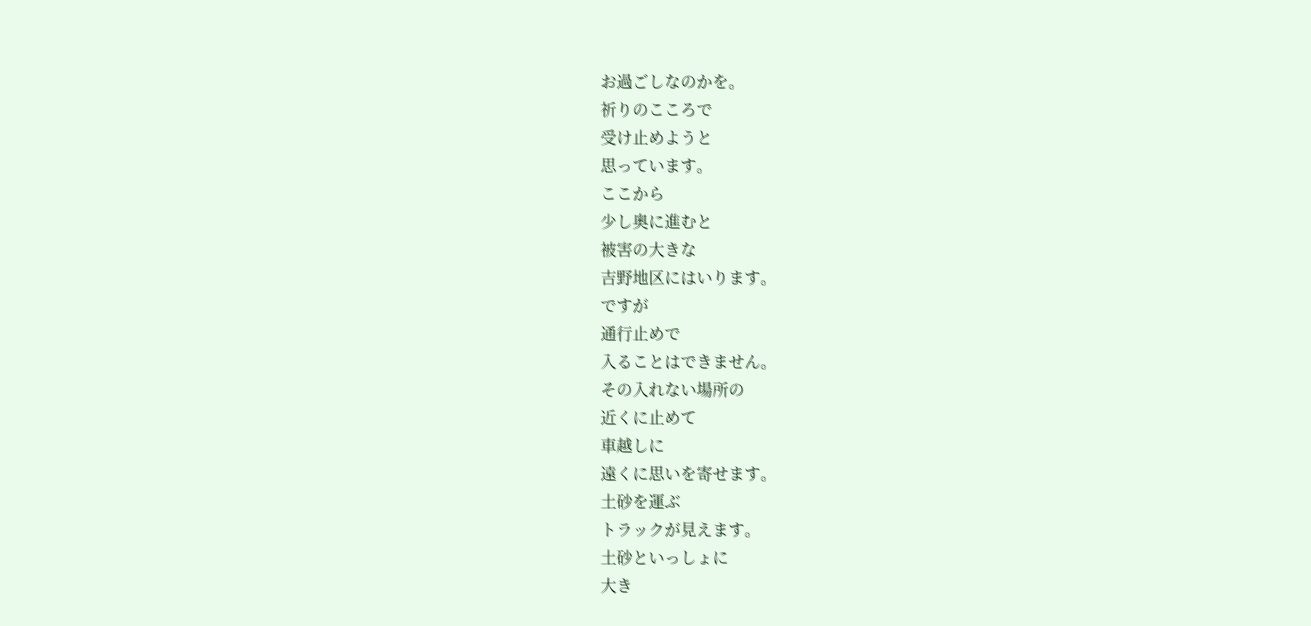お過ごしなのかを。
祈りのこころで
受け止めようと
思っています。
ここから
少し奥に進むと
被害の大きな
吉野地区にはいります。
ですが
通行止めで
入ることはできません。
その入れない場所の
近くに止めて
車越しに
遠くに思いを寄せます。
土砂を運ぶ
トラックが見えます。
土砂といっしょに
大き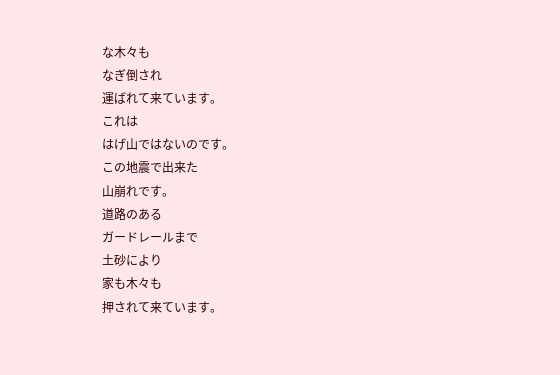な木々も
なぎ倒され
運ばれて来ています。
これは
はげ山ではないのです。
この地震で出来た
山崩れです。
道路のある
ガードレールまで
土砂により
家も木々も
押されて来ています。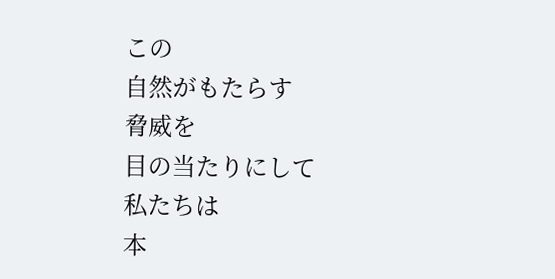この
自然がもたらす
脅威を
目の当たりにして
私たちは
本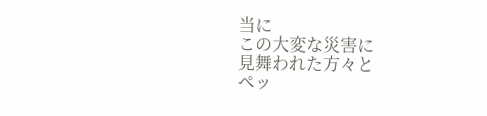当に
この大変な災害に
見舞われた方々と
ペッ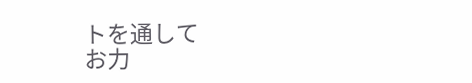トを通して
お力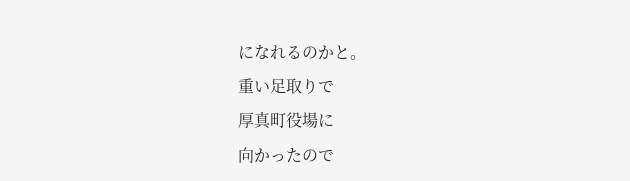になれるのかと。
重い足取りで
厚真町役場に
向かったので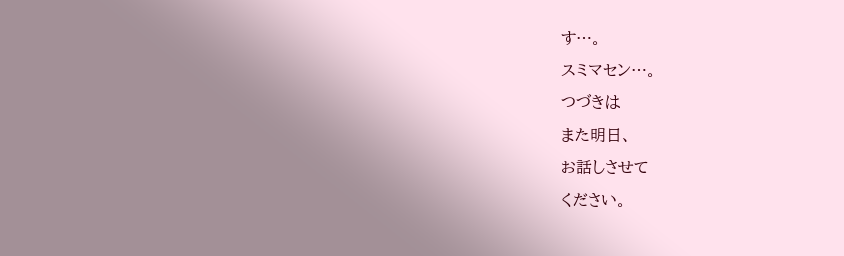す…。
スミマセン…。
つづきは
また明日、
お話しさせて
ください。